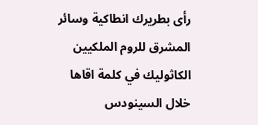رأى بطريرك انطاكية وسائر المشرق للروم الملكيين الكاثوليك في كلمة اقاها خلال السينودس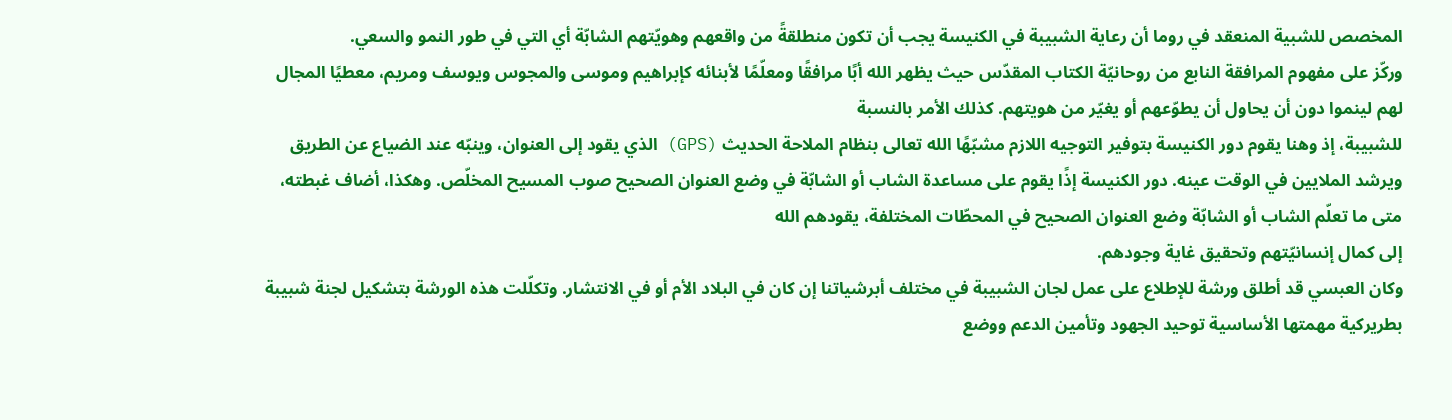المخصص للشبية المنعقد في روما أن رعاية الشبيبة في الكنيسة يجب أن تكون منطلقةً من واقعهم وهويّتهم الشابّة أي التي في طور النمو والسعي.
وركّز على مفهوم المرافقة النابع من روحانيّة الكتاب المقدّس حيث يظهر الله أبًا مرافقًا ومعلّمًا لأبنائه كإبراهيم وموسى والمجوس ويوسف ومريم، معطيًا المجال لهم لينموا دون أن يحاول أن يطوّعهم أو يغيّر من هويتهم. كذلك الأمر بالنسبة
للشبيبة، إذ وهنا يقوم دور الكنيسة بتوفير التوجيه اللازم مشبّهًا الله تعالى بنظام الملاحة الحديث (GPS) الذي يقود إلى العنوان، وينبّه عند الضياع عن الطريق ويرشد الملايين في الوقت عينه. دور الكنيسة إذًا يقوم على مساعدة الشاب أو الشابّة في وضع العنوان الصحيح صوب المسيح المخلّص. وهكذا، أضاف غبطته، متى ما تعلّم الشاب أو الشابّة وضع العنوان الصحيح في المحطّات المختلفة، يقودهم الله
إلى كمال إنسانيّتهم وتحقيق غاية وجودهم.
وكان العبسي قد أطلق ورشة للإطلاع على عمل لجان الشبيبة في مختلف أبرشياتنا إن كان في البلاد الأم أو في الانتشار. وتكلّلت هذه الورشة بتشكيل لجنة شبيبة بطريركية مهمتها الأساسية توحيد الجهود وتأمين الدعم ووضع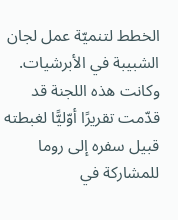الخطط لتنميّة عمل لجان الشبيبة في الأبرشيات. وكانت هذه اللجنة قد قدّمت تقريرًا أوّليًّا لغبطته قبيل سفره إلى روما للمشاركة في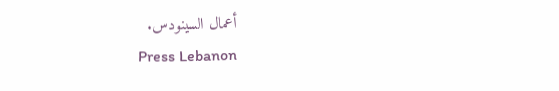أعمال السينودس.
Press Lebanon